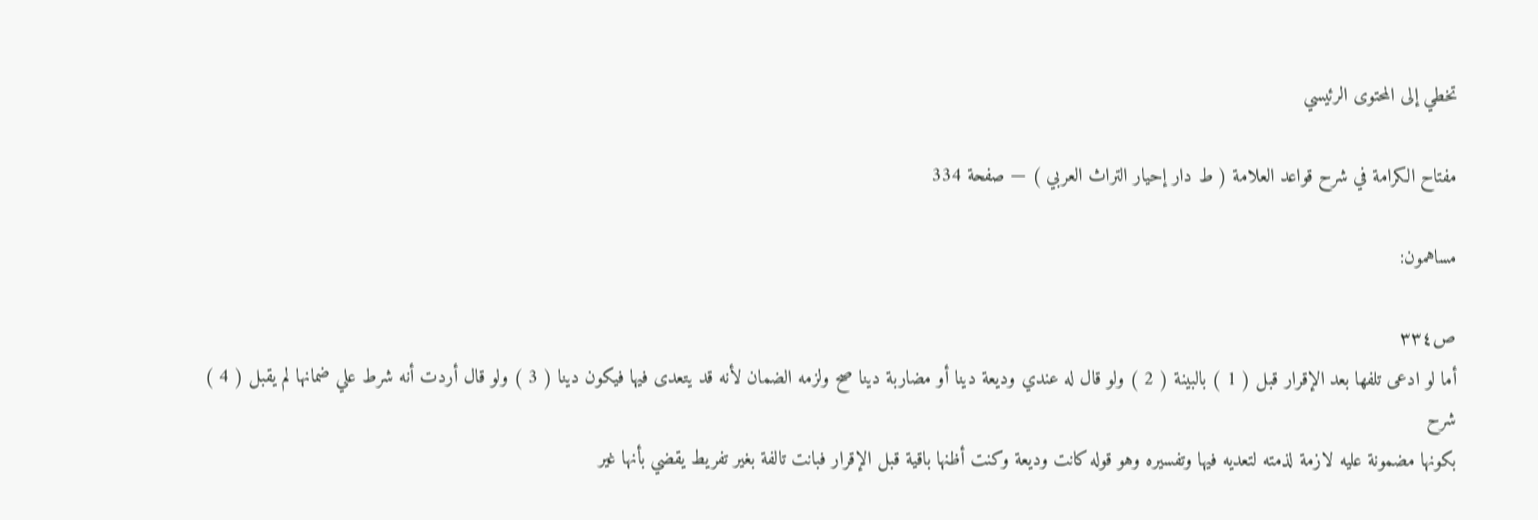تخطي إلى المحتوى الرئيسي

مفتاح الكرامة في شرح قواعد العلامة ( ط دار إحيار التراث العربي ) — صفحة 334

مساهمون:

ص٣٣٤
أما لو ادعى تلفها بعد الإقرار قبل ( 1 ) بالبينة ( 2 ) ولو قال له عندي وديعة دينا أو مضاربة دينا صح ولزمه الضمان لأنه قد يتعدى فيها فيكون دينا ( 3 ) ولو قال أردت أنه شرط علي ضمانها لم يقبل ( 4 )
شرح
بكونها مضمونة عليه لازمة لذمته لتعديه فيها وتفسيره وهو قوله كانت وديعة وكنت أظنها باقية قبل الإقرار فبانت تالفة بغير تفريط يقضي بأنها غير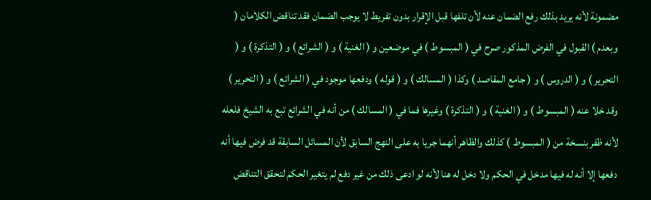مضمونة لأنه يريد بذلك رفع الضمان عنه لأن تلفها قبل الإقرار بدون تفريط لا يوجب الضمان فقد تناقض الكلامان ( وبعدم ) القبول في الفرض المذكور صرح في ( المبسوط ) في موضعين و ( الغنية ) و ( الشرائع ) و ( التذكرة ) و ( التحرير ) و ( الدروس ) و ( جامع المقاصد ) وكذا ( المسالك ) و ( قوله ) ودفعها موجود في ( الشرائع ) و ( التحرير ) وقد خلا عنه ( المبسوط ) و ( الغنية ) و ( التذكرة ) وغيرها فما في ( المسالك ) من أنه في الشرائع تبع به الشيخ فلعله لأنه ظفر بنسخة من ( المبسوط ) كذلك والظاهر أنهما جريا به على النهج السابق لأن المسائل السابقة قد فرض فيها أنه دفعها إلا أنه له فيها مدخل في الحكم ولا دخل له هنا لأنه لو ادعى ذلك من غير دفع لم يتغير الحكم لتحقق التناقض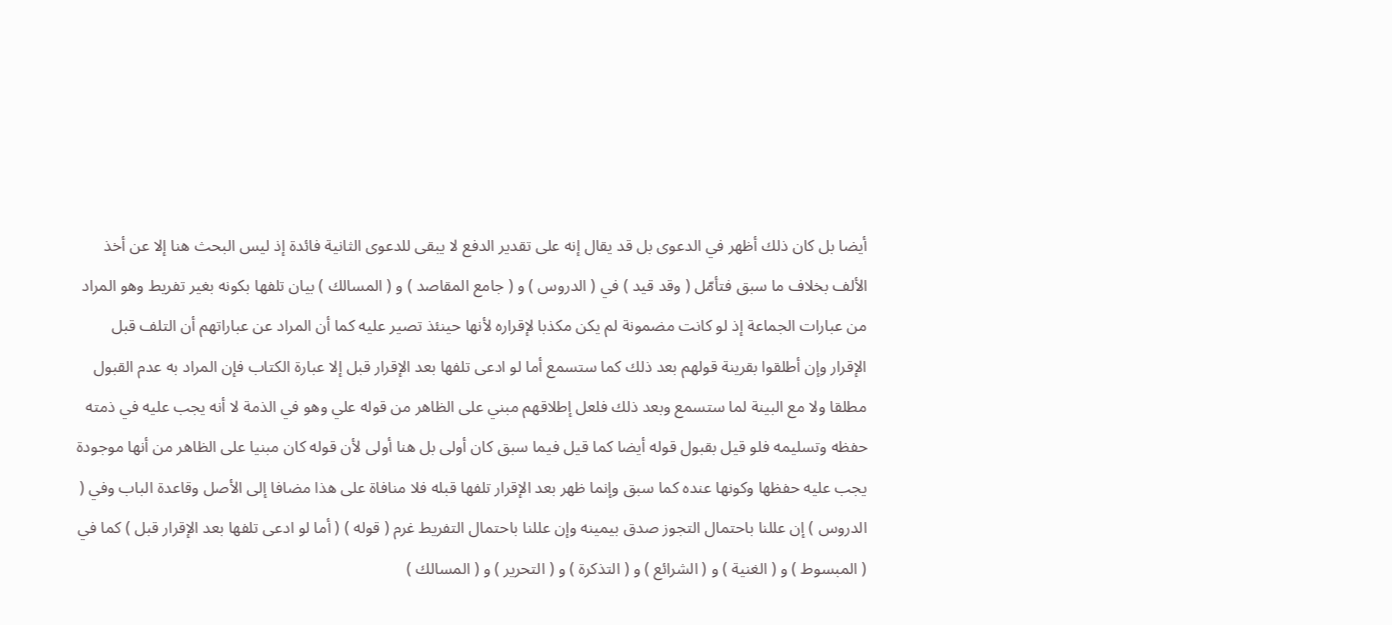أيضا بل كان ذلك أظهر في الدعوى بل قد يقال إنه على تقدير الدفع لا يبقى للدعوى الثانية فائدة إذ ليس البحث هنا إلا عن أخذ الألف بخلاف ما سبق فتأمّل ( وقد قيد ) في ( الدروس ) و ( جامع المقاصد ) و ( المسالك ) بيان تلفها بكونه بغير تفريط وهو المراد من عبارات الجماعة إذ لو كانت مضمونة لم يكن مكذبا لإقراره لأنها حينئذ تصير عليه كما أن المراد عن عباراتهم أن التلف قبل الإقرار وإن أطلقوا بقرينة قولهم بعد ذلك كما ستسمع أما لو ادعى تلفها بعد الإقرار قبل إلا عبارة الكتاب فإن المراد به عدم القبول مطلقا ولا مع البينة لما ستسمع وبعد ذلك فلعل إطلاقهم مبني على الظاهر من قوله علي وهو في الذمة لا أنه يجب عليه في ذمته حفظه وتسليمه فلو قيل بقبول قوله أيضا كما قيل فيما سبق كان أولى بل هنا أولى لأن قوله كان مبنيا على الظاهر من أنها موجودة يجب عليه حفظها وكونها عنده كما سبق وإنما ظهر بعد الإقرار تلفها قبله فلا منافاة على هذا مضافا إلى الأصل وقاعدة الباب وفي ( الدروس ) إن عللنا باحتمال التجوز صدق بيمينه وإن عللنا باحتمال التفريط غرم ( قوله ) ( أما لو ادعى تلفها بعد الإقرار قبل ) كما في ( المبسوط ) و ( الغنية ) و ( الشرائع ) و ( التذكرة ) و ( التحرير ) و ( المسالك )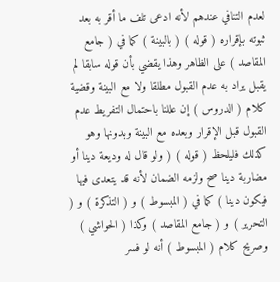لعدم التنافي عندهم لأنه ادعى تلف ما أقر به بعد ثبوته بإقراره ( قوله ) ( بالبينة ) كما في ( جامع المقاصد ) على الظاهر وهذا يقضي بأن قوله سابقا لم يقبل يراد به عدم القبول مطلقا ولا مع البينة وقضية كلام ( الدروس ) إن عللنا باحتمال التفريط عدم القبول قبل الإقرار وبعده مع البينة وبدونها وهو كذلك فليلحظ ( قوله ) ( ولو قال له وديعة دينا أو مضاربة دينا صح ولزمه الضمان لأنه قد يتعدى فيها فيكون دينا ) كما في ( المبسوط ) و ( التذكرة ) و ( التحرير ) و ( جامع المقاصد ) وكذا ( الحواشي ) وصريح كلام ( المبسوط ) أنه لو فسر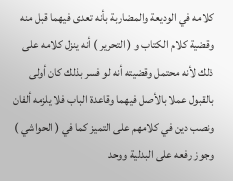كلامه في الوديعة والمضاربة بأنه تعدى فيهما قبل منه وقضية كلام الكتاب و ( التحرير ) أنه ينزل كلامه على ذلك لأنه محتمل وقضيته أنه لو فسر بذلك كان أولى بالقبول عملا بالأصل فيهما وقاعدة الباب فلا يلزمه ألفان ونصب دين في كلامهم على التميز كما في ( الحواشي ) وجوز رفعه على البدلية ووحد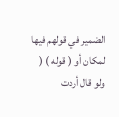الضمير في قولهم فيها لمكان أو ( قوله ) ( ولو قال أردت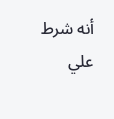أنه شرط علي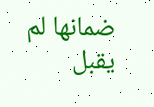ضمانها لم يقبل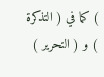) كما في ( التذكرة ) و ( التحرير )